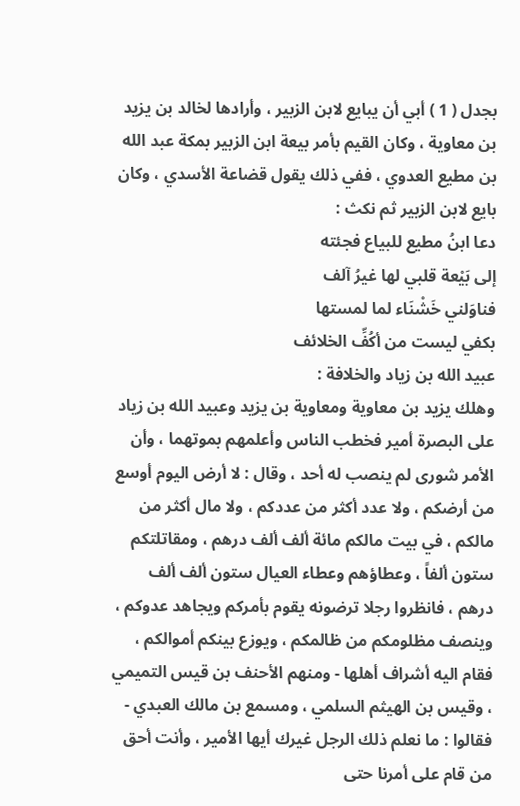بجدل ( 1 ) أبي أن يبايع لابن الزبير ، وأرادها لخالد بن يزيد بن معاوية ، وكان القيم بأمر بيعة ابن الزبير بمكة عبد الله بن مطيع العدوي ، ففي ذلك يقول قضاعة الأسدي ، وكان بايع لابن الزبير ثم نكث :
دعا ابنُ مطيع للبياع فجئته
إلى بَيْعة قلبي لها غيرُ آلف
فناوَلني خَشْنَاء لما لمستها
بكفي ليست من أكُفِّ الخلائف
عبيد الله بن زياد والخلافة :
وهلك يزيد بن معاوية ومعاوية بن يزيد وعبيد الله بن زياد على البصرة أمير فخطب الناس وأعلمهم بموتهما ، وأن الأمر شورى لم ينصب له أحد ، وقال : لا أرض اليوم أوسع من أرضكم ، ولا عدد أكثر من عددكم ، ولا مال أكثر من مالكم ، في بيت مالكم مائة ألف ألف درهم ، ومقاتلتكم ستون ألفاً ، وعطاؤهم وعطاء العيال ستون ألف ألف درهم ، فانظروا رجلا ترضونه يقوم بأمركم ويجاهد عدوكم ، وينصف مظلومكم من ظالمكم ، ويوزع بينكم أموالكم ، فقام اليه أشراف أهلها - ومنهم الأحنف بن قيس التميمي ، وقيس بن الهيثم السلمي ، ومسمع بن مالك العبدي - فقالوا : ما نعلم ذلك الرجل غيرك أيها الأمير ، وأنت أحق من قام على أمرنا حتى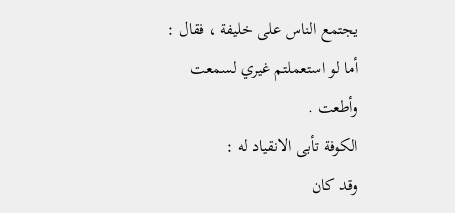يجتمع الناس على خليفة ، فقال : أما لو استعملتم غيري لسمعت وأطعت .
الكوفة تأبى الانقياد له :
وقد كان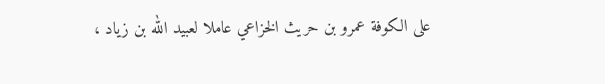على الكوفة عمرو بن حريث الخزاعي عاملا لعبيد الله بن زياد ،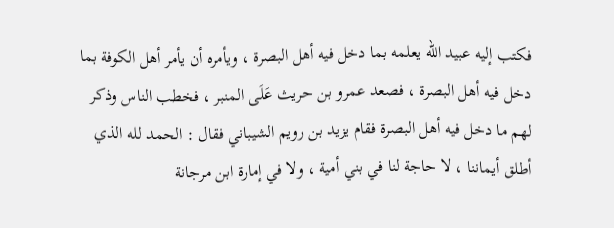فكتب إليه عبيد الله يعلمه بما دخل فيه أهل البصرة ، ويأمره أن يأمر أهل الكوفة بما دخل فيه أهل البصرة ، فصعد عمرو بن حريث عَلَى المنبر ، فخطب الناس وذكر لهم ما دخل فيه أهل البصرة فقام يزيد بن رويم الشيباني فقال : الحمد لله الذي أطلق أيماننا ، لا حاجة لنا في بني أمية ، ولا في إمارة ابن مرجانة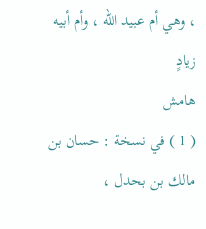، وهي أم عبيد الله ، وأم أبيه زيادٍ
هامش
( 1 ) في نسخة : حسان بن مالك بن بحدل ،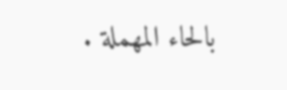بالحاء المهملة .